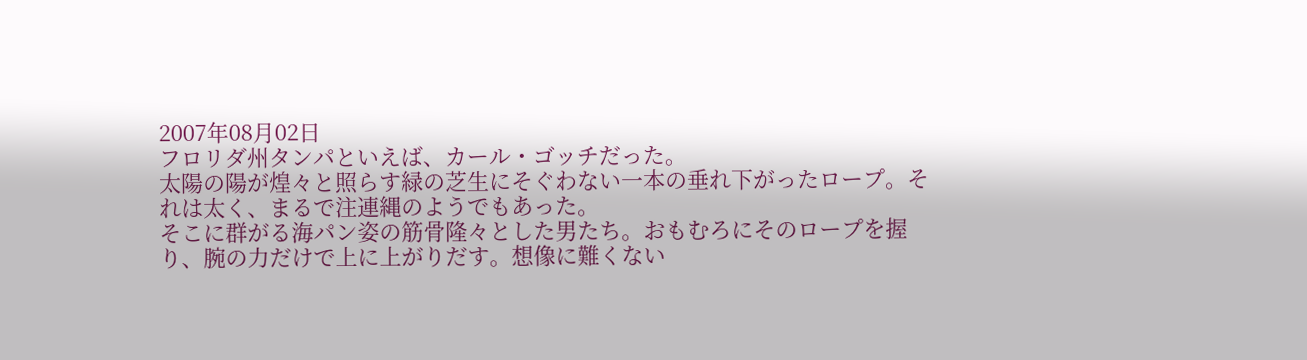2007年08月02日
フロリダ州タンパといえば、カール・ゴッチだった。
太陽の陽が煌々と照らす緑の芝生にそぐわない一本の垂れ下がったロープ。それは太く、まるで注連縄のようでもあった。
そこに群がる海パン姿の筋骨隆々とした男たち。おもむろにそのロープを握り、腕の力だけで上に上がりだす。想像に難くない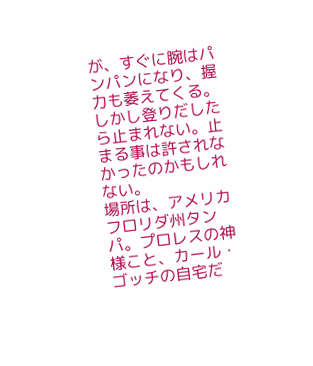が、すぐに腕はパンパンになり、握力も萎えてくる。しかし登りだしたら止まれない。止まる事は許されなかったのかもしれない。
場所は、アメリカフロリダ州タンパ。プロレスの神様こと、カール・ゴッチの自宅だ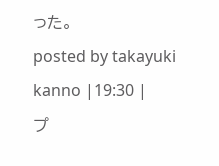った。
posted by takayuki kanno |19:30 |
プ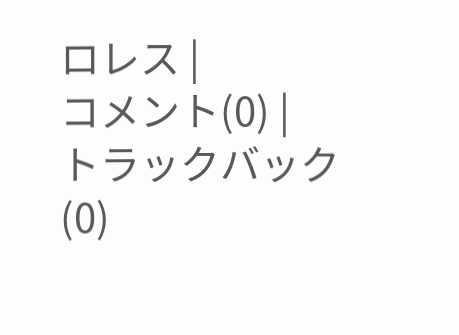ロレス |
コメント(0) |
トラックバック(0)